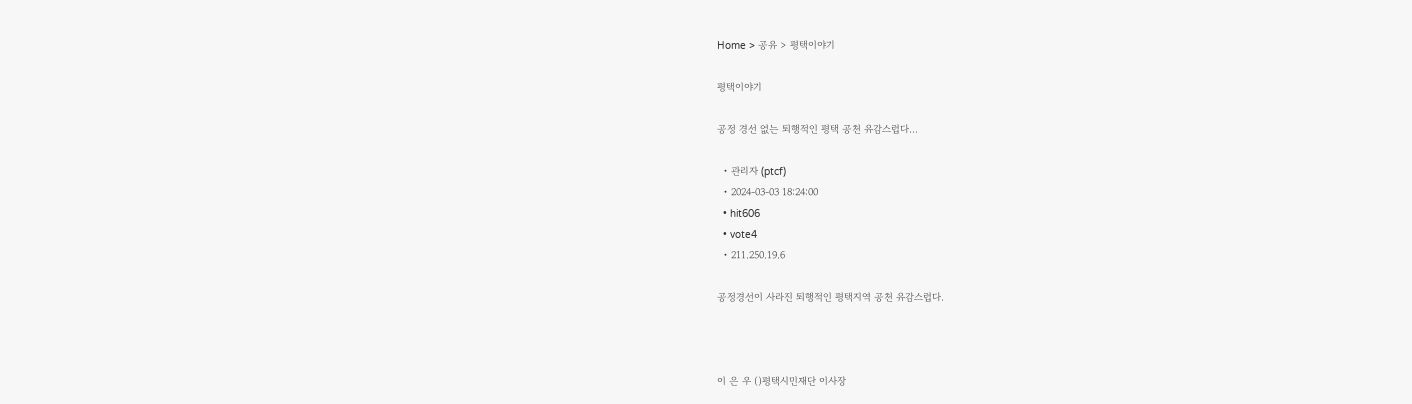Home > 공유 > 평택이야기

평택이야기

공정 경선 없는 퇴행적인 평택 공천 유감스럽다...

  • 관리자 (ptcf)
  • 2024-03-03 18:24:00
  • hit606
  • vote4
  • 211.250.19.6

공정경선이 사라진 퇴행적인 평택지역 공천 유감스럽다.



이 은 우 ()평택시민재단 이사장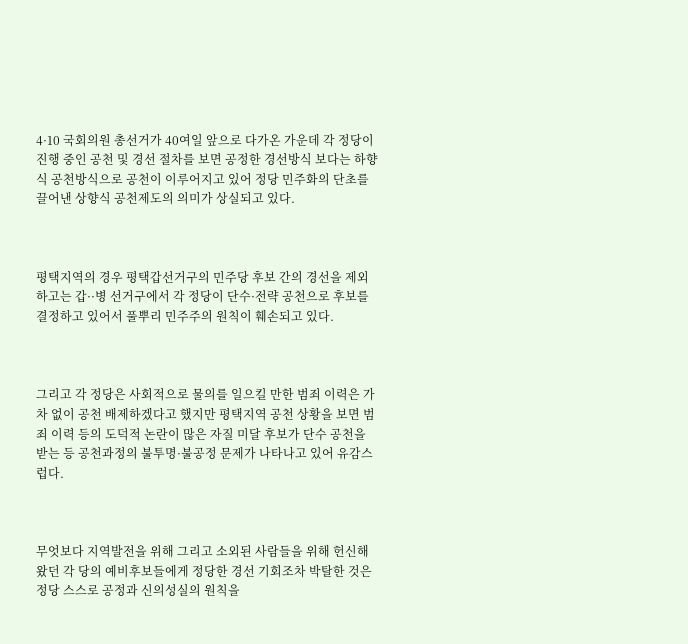4·10 국회의원 총선거가 40여일 앞으로 다가온 가운데 각 정당이 진행 중인 공천 및 경선 절차를 보면 공정한 경선방식 보다는 하향식 공천방식으로 공천이 이루어지고 있어 정당 민주화의 단초를 끌어낸 상향식 공천제도의 의미가 상실되고 있다.



평택지역의 경우 평택갑선거구의 민주당 후보 간의 경선을 제외하고는 갑··병 선거구에서 각 정당이 단수·전략 공천으로 후보를 결정하고 있어서 풀뿌리 민주주의 원칙이 훼손되고 있다.



그리고 각 정당은 사회적으로 물의를 일으킬 만한 범죄 이력은 가차 없이 공천 배제하겠다고 했지만 평택지역 공천 상황을 보면 범죄 이력 등의 도덕적 논란이 많은 자질 미달 후보가 단수 공천을 받는 등 공천과정의 불투명·불공정 문제가 나타나고 있어 유감스럽다.



무엇보다 지역발전을 위해 그리고 소외된 사람들을 위해 헌신해 왔던 각 당의 예비후보들에게 정당한 경선 기회조차 박탈한 것은 정당 스스로 공정과 신의성실의 원칙을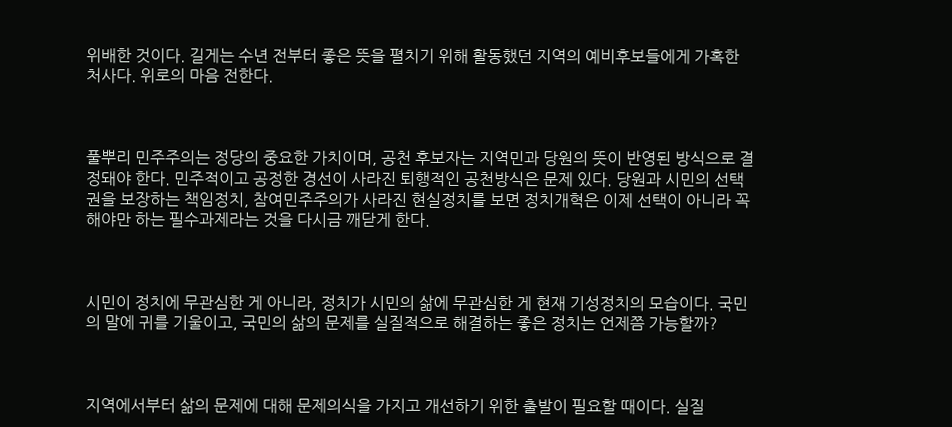위배한 것이다. 길게는 수년 전부터 좋은 뜻을 펼치기 위해 활동했던 지역의 예비후보들에게 가혹한 처사다. 위로의 마음 전한다.



풀뿌리 민주주의는 정당의 중요한 가치이며, 공천 후보자는 지역민과 당원의 뜻이 반영된 방식으로 결정돼야 한다. 민주적이고 공정한 경선이 사라진 퇴행적인 공천방식은 문제 있다. 당원과 시민의 선택권을 보장하는 책임정치, 참여민주주의가 사라진 현실정치를 보면 정치개혁은 이제 선택이 아니라 꼭 해야만 하는 필수과제라는 것을 다시금 깨닫게 한다.



시민이 정치에 무관심한 게 아니라, 정치가 시민의 삶에 무관심한 게 현재 기성정치의 모습이다. 국민의 말에 귀를 기울이고, 국민의 삶의 문제를 실질적으로 해결하는 좋은 정치는 언제쯤 가능할까?



지역에서부터 삶의 문제에 대해 문제의식을 가지고 개선하기 위한 출발이 필요할 때이다. 실질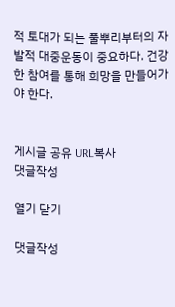적 토대가 되는 풀뿌리부터의 자발적 대중운동이 중요하다. 건강한 참여를 통해 희망을 만들어가야 한다.


게시글 공유 URL복사
댓글작성

열기 닫기

댓글작성